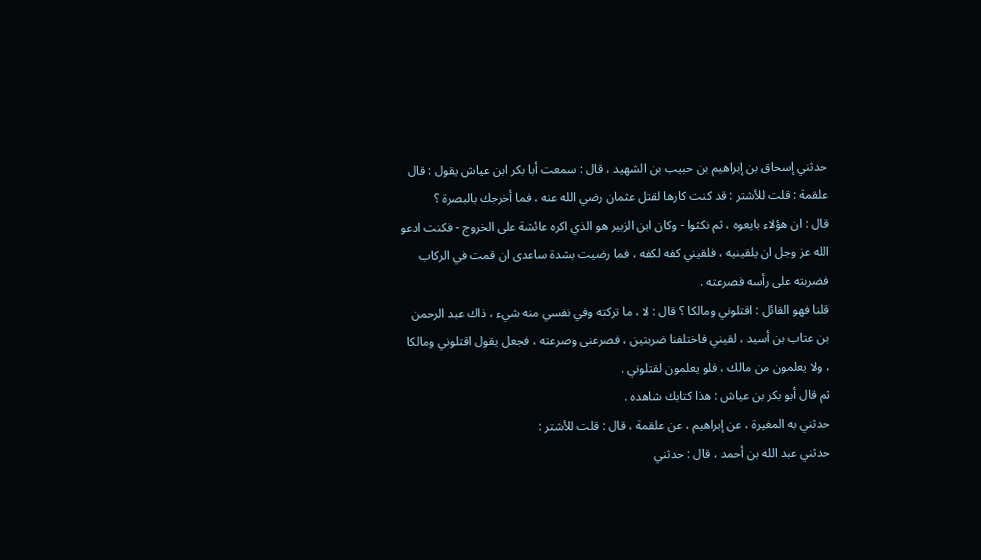حدثني إسحاق بن إبراهيم بن حبيب بن الشهيد ، قال : سمعت أبا بكر ابن عياش يقول : قال علقمة : قلت للأشتر : قد كنت كارها لقتل عثمان رضي الله عنه ، فما أخرجك بالبصرة ؟
قال : ان هؤلاء بايعوه ، ثم نكثوا - وكان ابن الزبير هو الذي اكره عائشة على الخروج - فكنت ادعو الله عز وجل ان يلقينيه ، فلقيني كفه لكفه ، فما رضيت بشدة ساعدى ان قمت في الركاب فضربته على رأسه فصرعته .
قلنا فهو القائل : اقتلوني ومالكا ؟ قال : لا ، ما تركته وفي نفسي منه شيء ، ذاك عبد الرحمن بن عتاب بن أسيد ، لقيني فاختلفنا ضربتين ، فصرعنى وصرعته ، فجعل يقول اقتلوني ومالكا ، ولا يعلمون من مالك ، فلو يعلمون لقتلوني .
ثم قال أبو بكر بن عياش : هذا كتابك شاهده .
حدثني به المغيرة ، عن إبراهيم ، عن علقمة ، قال : قلت للأشتر :
حدثني عبد الله بن أحمد ، قال : حدثني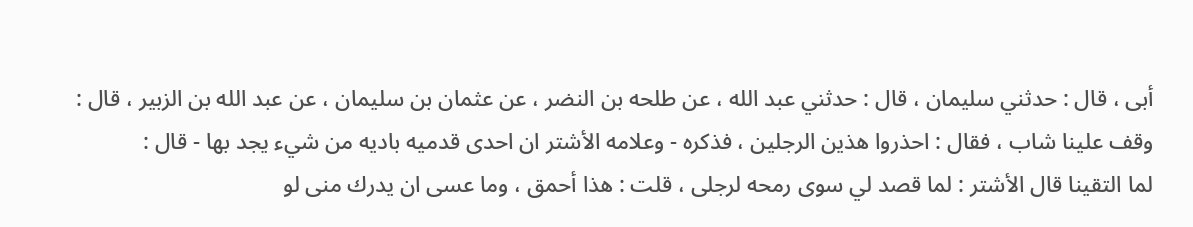أبى ، قال : حدثني سليمان ، قال : حدثني عبد الله ، عن طلحه بن النضر ، عن عثمان بن سليمان ، عن عبد الله بن الزبير ، قال : وقف علينا شاب ، فقال : احذروا هذين الرجلين ، فذكره - وعلامه الأشتر ان احدى قدميه باديه من شيء يجد بها - قال :
لما التقينا قال الأشتر : لما قصد لي سوى رمحه لرجلى ، قلت : هذا أحمق ، وما عسى ان يدرك منى لو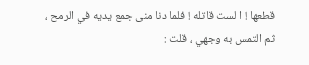قطعها ! ا لست قاتله ! فلما دنا منى جمع يديه في الرمح ، ثم التمس به وجهي ، قلت :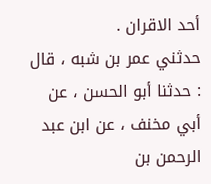أحد الاقران .
حدثني عمر بن شبه ، قال : حدثنا أبو الحسن ، عن أبي مخنف ، عن ابن عبد الرحمن بن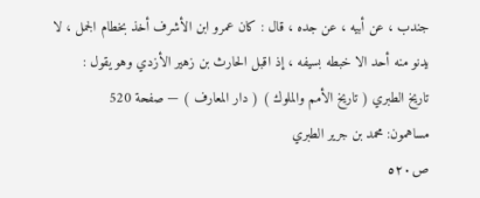جندب ، عن أبيه ، عن جده ، قال : كان عمرو ابن الأشرف أخذ بخطام الجمل ، لا يدنو منه أحد الا خبطه بسيفه ، إذ اقبل الحارث بن زهير الأزدي وهو يقول :
تاريخ الطبري ( تاريخ الأمم والملوك ) ( دار المعارف ) — صفحة 520
مساهمون: محمد بن جرير الطبري
ص٥٢٠